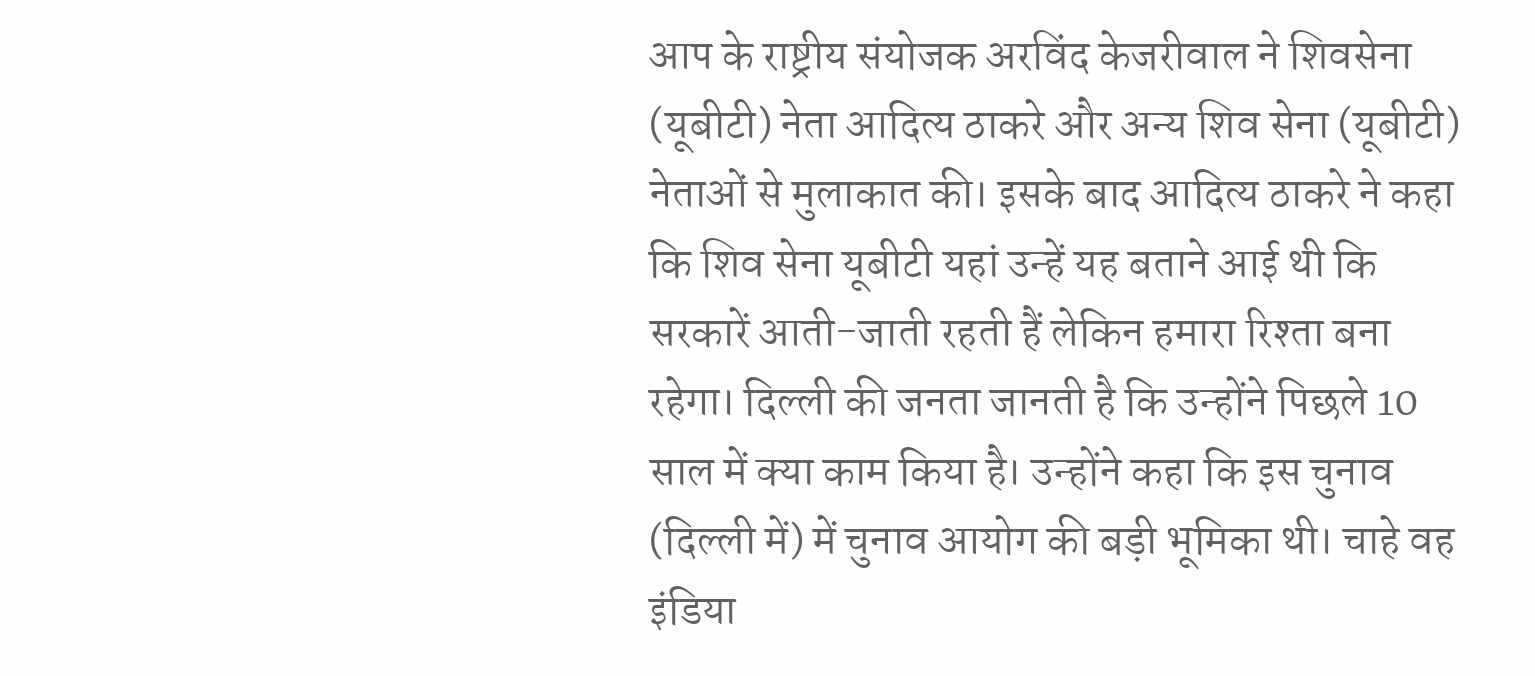आप के राष्ट्रीय संयोजक अरविंद केजरीवाल ने शिवसेना (यूबीटी) नेता आदित्य ठाकरे और अन्य शिव सेना (यूबीटी) नेताओं से मुलाकात की। इसके बाद आदित्य ठाकरे ने कहा कि शिव सेना यूबीटी यहां उन्हें यह बताने आई थी कि सरकारें आती-जाती रहती हैं लेकिन हमारा रिश्ता बना रहेगा। दिल्ली की जनता जानती है कि उन्होंने पिछले 10 साल में क्या काम किया है। उन्होंने कहा कि इस चुनाव (दिल्ली में) में चुनाव आयोग की बड़ी भूमिका थी। चाहे वह इंडिया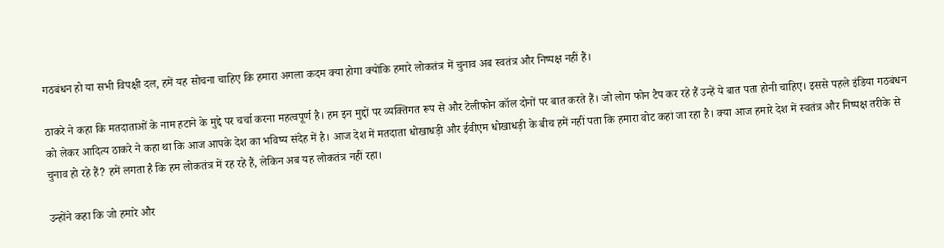गठबंधन हो या सभी विपक्षी दल, हमें यह सोचना चाहिए कि हमारा अगला कदम क्या होगा क्योंकि हमारे लोकतंत्र में चुनाव अब स्वतंत्र और निष्पक्ष नहीं हैं।

ठाकरे ने कहा कि मतदाताओं के नाम हटाने के मुद्दे पर चर्चा करना महत्वपूर्ण है। हम इन मुद्दों पर व्यक्तिगत रूप से और टेलीफोन कॉल दोनों पर बात करते हैं। जो लोग फोन टैप कर रहे हैं उन्हें ये बात पता होनी चाहिए। इससे पहले इंडिया गठबंधन को लेकर आदित्य ठाकरे ने कहा था कि आज आपके देश का भविष्य संदेह में है। आज देश में मतदाता धोखाधड़ी और ईवीएम धोखाधड़ी के बीच हमें नहीं पता कि हमारा वोट कहां जा रहा है। क्या आज हमारे देश में स्वतंत्र और निष्पक्ष तरीके से चुनाव हो रहे हैं? हमें लगता है कि हम लोकतंत्र में रह रहे हैं, लेकिन अब यह लोकतंत्र नहीं रहा।

उन्होंने कहा कि जो हमारे और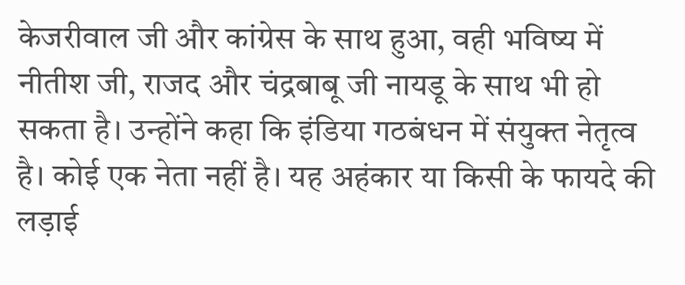केजरीवाल जी और कांग्रेस के साथ हुआ, वही भविष्य में नीतीश जी, राजद और चंद्रबाबू जी नायडू के साथ भी हो सकता है। उन्होंने कहा कि इंडिया गठबंधन में संयुक्त नेतृत्व है। कोई एक नेता नहीं है। यह अहंकार या किसी के फायदे की लड़ाई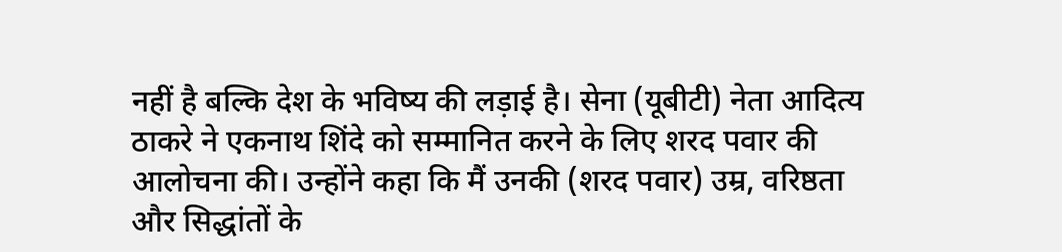नहीं है बल्कि देश के भविष्य की लड़ाई है। सेना (यूबीटी) नेता आदित्य ठाकरे ने एकनाथ शिंदे को सम्मानित करने के लिए शरद पवार की आलोचना की। उन्होंने कहा कि मैं उनकी (शरद पवार) उम्र, वरिष्ठता और सिद्धांतों के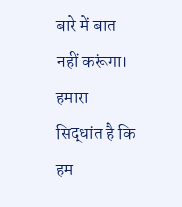बारे में बात नहीं करूंगा। हमारा सिद्धांत है कि हम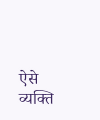ऐसे व्यक्ति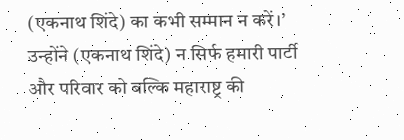(एकनाथ शिंदे) का कभी सम्मान न करें।’ उन्होंने (एकनाथ शिंदे) न सिर्फ हमारी पार्टी और परिवार को बल्कि महाराष्ट्र की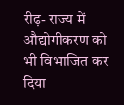रीढ़- राज्य में औद्योगीकरण को भी विभाजित कर दिया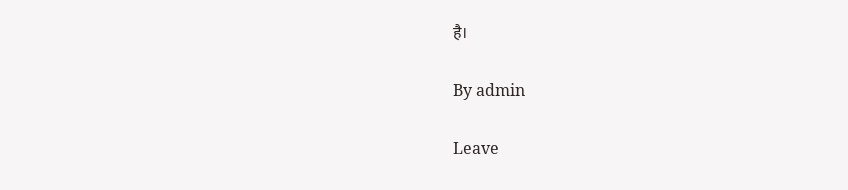है।

By admin

Leave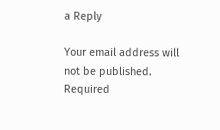a Reply

Your email address will not be published. Required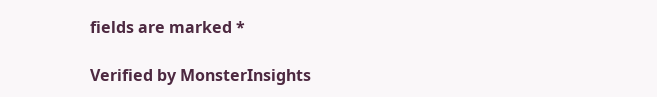fields are marked *

Verified by MonsterInsights